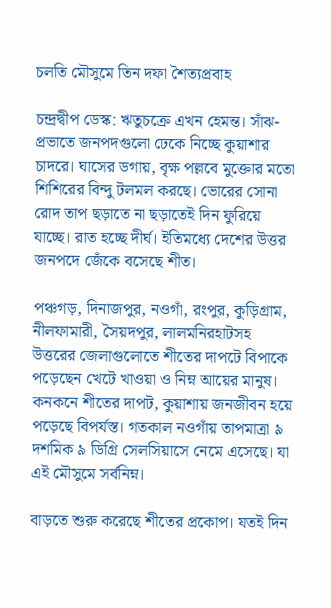চলতি মৌসুমে তিন দফা শৈত্যপ্রবাহ

চন্দ্রদ্বীপ ডেস্ক: ঋতুচক্রে এখন হেমন্ত। সাঁঝ-প্রভাতে জনপদগুলো ঢেকে নিচ্ছে কুয়াশার চাদরে। ঘাসের ডগায়, বৃক্ষ পল্লবে মুক্তোর মতো শিশিরের বিন্দু টলমল করছে। ভোরের সোনা রোদ তাপ ছড়াতে না ছড়াতেই দিন ফুরিয়ে যাচ্ছে। রাত হচ্ছে দীর্ঘ। ইতিমধ্যে দেশের উত্তর জনপদে জেঁকে বসেছে শীত।

পঞ্চগড়, দিনাজপুর, নওগাঁ, রংপুর, কুড়িগ্রাম, নীলফামারী, সৈয়দপুর, লালমনিরহাটসহ উত্তরের জেলাগুলোতে শীতের দাপটে বিপাকে পড়েছেন খেটে খাওয়া ও নিম্ন আয়ের মানুষ। কনকনে শীতের দাপট, কুয়াশায় জনজীবন হয়ে পড়েছে বিপর্যস্ত। গতকাল নওগাঁয় তাপমাত্রা ৯ দশমিক ৯ ডিগ্রি সেলসিয়াসে নেমে এসেছে। যা এই মৌসুমে সর্বনিম্ন।

বাড়তে শুরু করেছে শীতের প্রকোপ। যতই দিন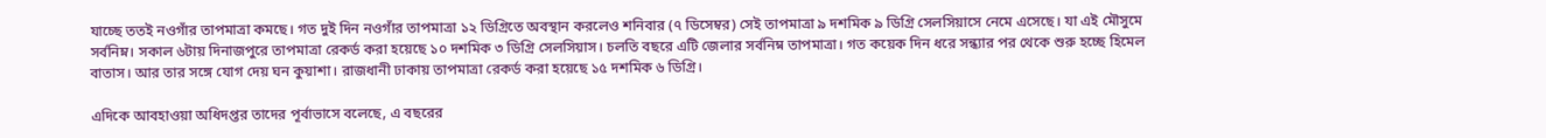যাচ্ছে ততই নওগাঁর তাপমাত্রা কমছে। গত দুই দিন নওগাঁর তাপমাত্রা ১২ ডিগ্রিতে অবস্থান করলেও শনিবার (৭ ডিসেম্বর) সেই তাপমাত্রা ৯ দশমিক ৯ ডিগ্রি সেলসিয়াসে নেমে এসেছে। যা এই মৌসুমে সর্বনিম্ন। সকাল ৬টায় দিনাজপুরে তাপমাত্রা রেকর্ড করা হয়েছে ১০ দশমিক ৩ ডিগ্রি সেলসিয়াস। চলতি বছরে এটি জেলার সর্বনিম্ন তাপমাত্রা। গত কয়েক দিন ধরে সন্ধ্যার পর থেকে শুরু হচ্ছে হিমেল বাতাস। আর তার সঙ্গে যোগ দেয় ঘন কুয়াশা। রাজধানী ঢাকায় তাপমাত্রা রেকর্ড করা হয়েছে ১৫ দশমিক ৬ ডিগ্রি।

এদিকে আবহাওয়া অধিদপ্তর তাদের পূর্বাভাসে বলেছে, এ বছরের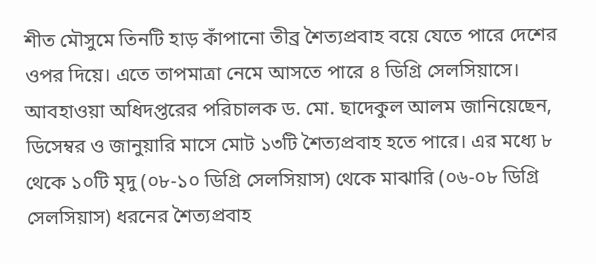শীত মৌসুমে তিনটি হাড় কাঁপানো তীব্র শৈত্যপ্রবাহ বয়ে যেতে পারে দেশের ওপর দিয়ে। এতে তাপমাত্রা নেমে আসতে পারে ৪ ডিগ্রি সেলসিয়াসে। আবহাওয়া অধিদপ্তরের পরিচালক ড. মো. ছাদেকুল আলম জানিয়েছেন, ডিসেম্বর ও জানুয়ারি মাসে মোট ১৩টি শৈত্যপ্রবাহ হতে পারে। এর মধ্যে ৮ থেকে ১০টি মৃদু (০৮-১০ ডিগ্রি সেলসিয়াস) থেকে মাঝারি (০৬-০৮ ডিগ্রি সেলসিয়াস) ধরনের শৈত্যপ্রবাহ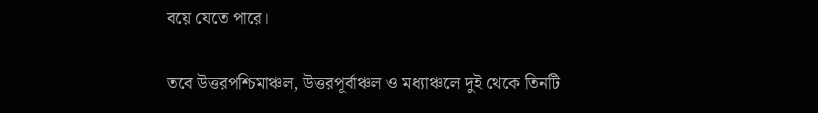বয়ে যেতে পারে।

তবে উত্তরপশ্চিমাঞ্চল, উত্তরপূর্বাঞ্চল ও মধ্যাঞ্চলে দুই থেকে তিনটি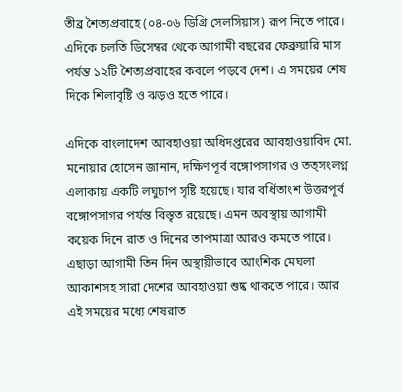তীব্র শৈত্যপ্রবাহে (০৪-০৬ ডিগ্রি সেলসিয়াস) রূপ নিতে পারে। এদিকে চলতি ডিসেম্বর থেকে আগামী বছরের ফেব্রুয়ারি মাস পর্যন্ত ১২টি শৈত্যপ্রবাহের কবলে পড়বে দেশ। এ সময়ের শেষ দিকে শিলাবৃষ্টি ও ঝড়ও হতে পারে।

এদিকে বাংলাদেশ আবহাওয়া অধিদপ্তরের আবহাওয়াবিদ মো. মনোয়ার হোসেন জানান, দক্ষিণপূর্ব বঙ্গোপসাগর ও তত্সংলগ্ন এলাকায় একটি লঘুচাপ সৃষ্টি হয়েছে। যার বর্ধিতাংশ উত্তরপূর্ব বঙ্গোপসাগর পর্যন্ত বিস্তৃত রয়েছে। এমন অবস্থায় আগামী কয়েক দিনে রাত ও দিনের তাপমাত্রা আরও কমতে পারে। এছাড়া আগামী তিন দিন অস্থায়ীভাবে আংশিক মেঘলা আকাশসহ সারা দেশের আবহাওয়া শুষ্ক থাকতে পারে। আর এই সময়ের মধ্যে শেষরাত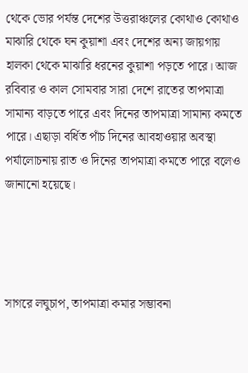থেকে ভোর পর্যন্ত দেশের উত্তরাঞ্চলের কোথাও কোথাও মাঝারি থেকে ঘন কুয়াশা এবং দেশের অন্য জায়গায় হালকা থেকে মাঝারি ধরনের কুয়াশা পড়তে পারে। আজ রবিবার ও কাল সোমবার সারা দেশে রাতের তাপমাত্রা সামান্য বাড়তে পারে এবং দিনের তাপমাত্রা সামান্য কমতে পারে। এছাড়া বর্ধিত পাঁচ দিনের আবহাওয়ার অবস্থা পর্যালোচনায় রাত ও দিনের তাপমাত্রা কমতে পারে বলেও জানানো হয়েছে।




সাগরে লঘুচাপ, তাপমাত্রা কমার সম্ভাবনা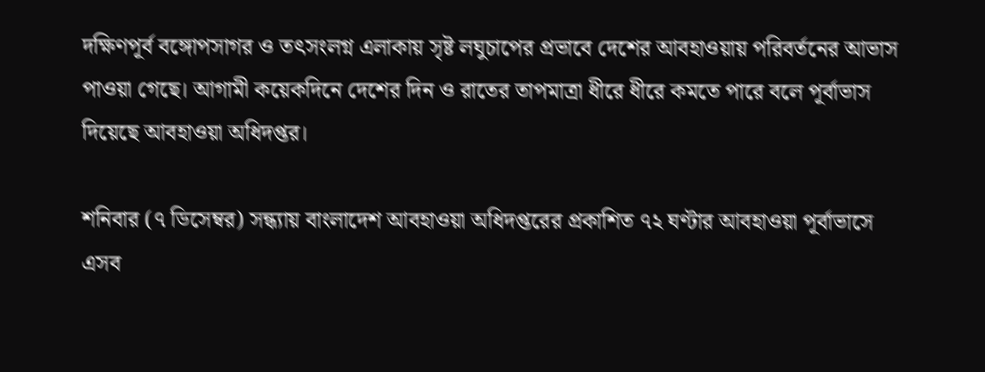দক্ষিণপূর্ব বঙ্গোপসাগর ও তৎসংলগ্ন এলাকায় সৃষ্ট লঘুচাপের প্রভাবে দেশের আবহাওয়ায় পরিবর্তনের আভাস পাওয়া গেছে। আগামী কয়েকদিনে দেশের দিন ও রাতের তাপমাত্রা ধীরে ধীরে কমতে পারে বলে পূর্বাভাস দিয়েছে আবহাওয়া অধিদপ্তর।

শনিবার (৭ ডিসেম্বর) সন্ধ্যায় বাংলাদেশ আবহাওয়া অধিদপ্তরের প্রকাশিত ৭২ ঘণ্টার আবহাওয়া পূর্বাভাসে এসব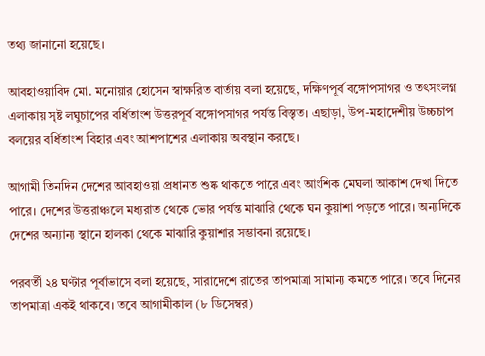তথ্য জানানো হয়েছে।

আবহাওয়াবিদ মো. মনোয়ার হোসেন স্বাক্ষরিত বার্তায় বলা হয়েছে, দক্ষিণপূর্ব বঙ্গোপসাগর ও তৎসংলগ্ন এলাকায় সৃষ্ট লঘুচাপের বর্ধিতাংশ উত্তরপূর্ব বঙ্গোপসাগর পর্যন্ত বিস্তৃত। এছাড়া, উপ-মহাদেশীয় উচ্চচাপ বলয়ের বর্ধিতাংশ বিহার এবং আশপাশের এলাকায় অবস্থান করছে।

আগামী তিনদিন দেশের আবহাওয়া প্রধানত শুষ্ক থাকতে পারে এবং আংশিক মেঘলা আকাশ দেখা দিতে পারে। দেশের উত্তরাঞ্চলে মধ্যরাত থেকে ভোর পর্যন্ত মাঝারি থেকে ঘন কুয়াশা পড়তে পারে। অন্যদিকে দেশের অন্যান্য স্থানে হালকা থেকে মাঝারি কুয়াশার সম্ভাবনা রয়েছে।

পরবর্তী ২৪ ঘণ্টার পূর্বাভাসে বলা হয়েছে, সারাদেশে রাতের তাপমাত্রা সামান্য কমতে পারে। তবে দিনের তাপমাত্রা একই থাকবে। তবে আগামীকাল (৮ ডিসেম্বর)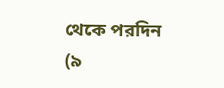থেকে পরদিন (৯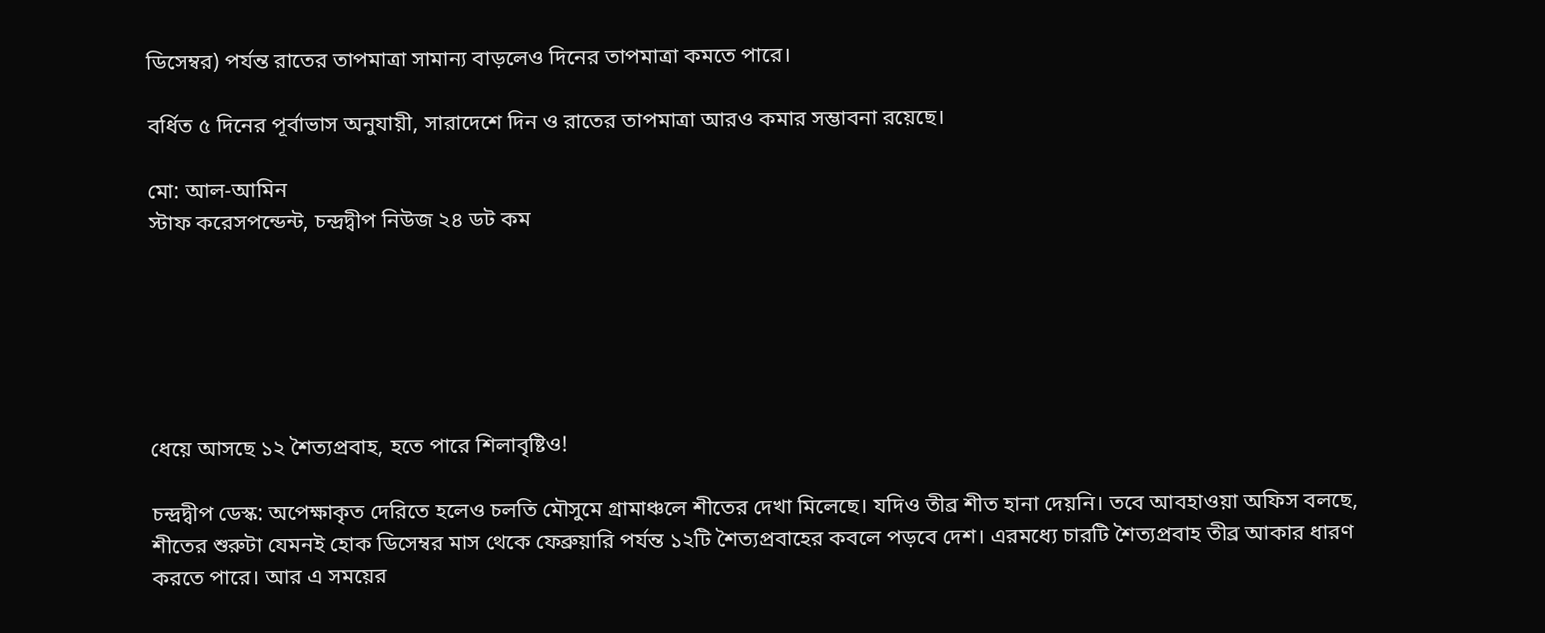ডিসেম্বর) পর্যন্ত রাতের তাপমাত্রা সামান্য বাড়লেও দিনের তাপমাত্রা কমতে পারে।

বর্ধিত ৫ দিনের পূর্বাভাস অনুযায়ী, সারাদেশে দিন ও রাতের তাপমাত্রা আরও কমার সম্ভাবনা রয়েছে।

মো: আল-আমিন
স্টাফ করেসপন্ডেন্ট, চন্দ্রদ্বীপ নিউজ ২৪ ডট কম






ধেয়ে আসছে ১২ শৈত্যপ্রবাহ, হতে পারে শিলাবৃষ্টিও!

চন্দ্রদ্বীপ ডেস্ক: অপেক্ষাকৃত দেরিতে হলেও চলতি মৌসুমে গ্রামাঞ্চলে শীতের দেখা মিলেছে। যদিও তীব্র শীত হানা দেয়নি। তবে আবহাওয়া অফিস বলছে, শীতের শুরুটা যেমনই হোক ডিসেম্বর মাস থেকে ফেব্রুয়ারি পর্যন্ত ১২টি শৈত্যপ্রবাহের কবলে পড়বে দেশ। এরমধ্যে চারটি শৈত্যপ্রবাহ তীব্র আকার ধারণ করতে পারে। আর এ সময়ের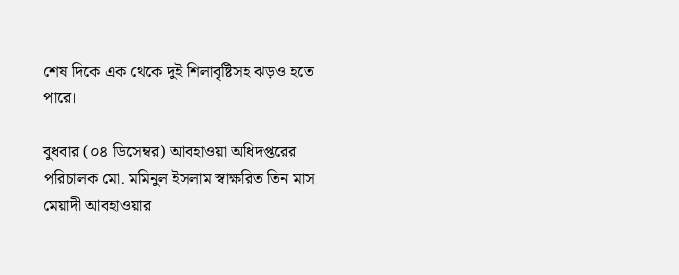শেষ দিকে এক থেকে দুই শিলাবৃষ্টিসহ ঝড়ও হতে পারে।

বুধবার (০৪ ডিসেম্বর) আবহাওয়া অধিদপ্তরের পরিচালক মো. মমিনুল ইসলাম স্বাক্ষরিত তিন মাস মেয়াদী আবহাওয়ার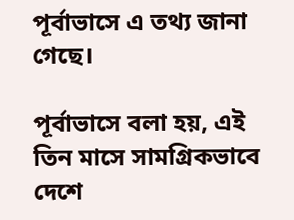পূর্বাভাসে এ তথ্য জানা গেছে।

পূর্বাভাসে বলা হয়, এই তিন মাসে সামগ্রিকভাবে দেশে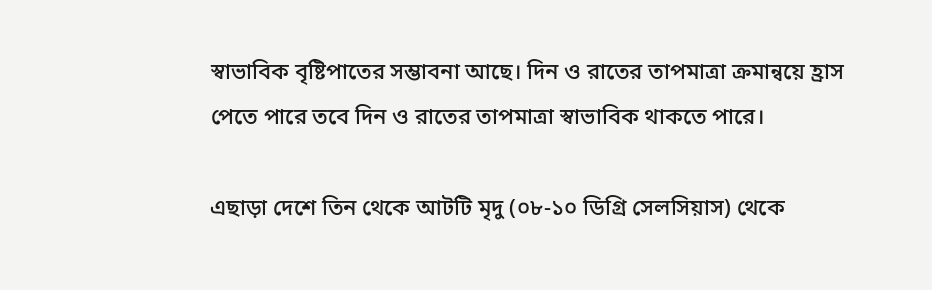স্বাভাবিক বৃষ্টিপাতের সম্ভাবনা আছে। দিন ও রাতের তাপমাত্রা ক্রমান্বয়ে হ্রাস পেতে পারে তবে দিন ও রাতের তাপমাত্রা স্বাভাবিক থাকতে পারে।

এছাড়া দেশে তিন থেকে আটটি মৃদু (০৮-১০ ডিগ্রি সেলসিয়াস) থেকে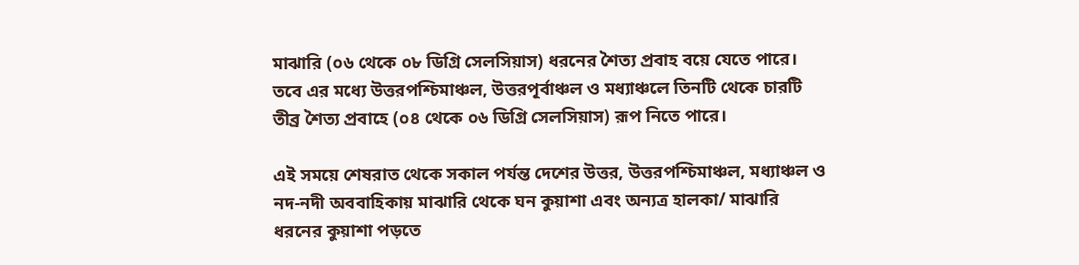মাঝারি (০৬ থেকে ০৮ ডিগ্রি সেলসিয়াস) ধরনের শৈত্য প্রবাহ বয়ে যেতে পারে। তবে এর মধ্যে উত্তরপশ্চিমাঞ্চল, উত্তরপূর্বাঞ্চল ও মধ্যাঞ্চলে তিনটি থেকে চারটি তীব্র শৈত্য প্রবাহে (০৪ থেকে ০৬ ডিগ্রি সেলসিয়াস) রূপ নিতে পারে।

এই সময়ে শেষরাত থেকে সকাল পর্যন্ত দেশের উত্তর, উত্তরপশ্চিমাঞ্চল, মধ্যাঞ্চল ও নদ-নদী অববাহিকায় মাঝারি থেকে ঘন কুয়াশা এবং অন্যত্র হালকা/ মাঝারি ধরনের কুয়াশা পড়তে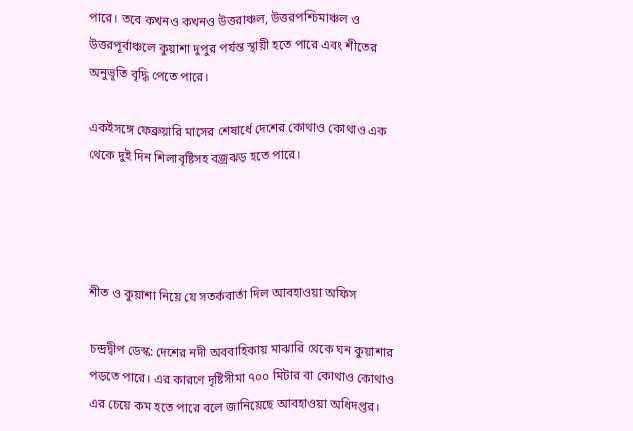পারে। তবে কখনও কখনও উত্তরাঞ্চল, উত্তরপশ্চিমাঞ্চল ও উত্তরপূর্বাঞ্চলে কুয়াশা দুপুর পর্যন্ত স্থায়ী হতে পারে এবং শীতের অনুভূতি বৃদ্ধি পেতে পারে।

একইসঙ্গে ফেব্রুয়ারি মাসের শেষার্ধে দেশের কোথাও কোথাও এক থেকে দুই দিন শিলাবৃষ্টিসহ বজ্রঝড় হতে পারে।




শীত ও কুয়াশা নিয়ে যে সতর্কবার্তা দিল আবহাওয়া অফিস

চন্দ্রদ্বীপ ডেস্ক: দেশের নদী অববাহিকায় মাঝারি থেকে ঘন কুয়াশার পড়তে পারে। এর কারণে দৃষ্টিসীমা ৭০০ মিটার বা কোথাও কোথাও এর চেয়ে কম হতে পারে বলে জানিয়েছে আবহাওয়া অধিদপ্তর।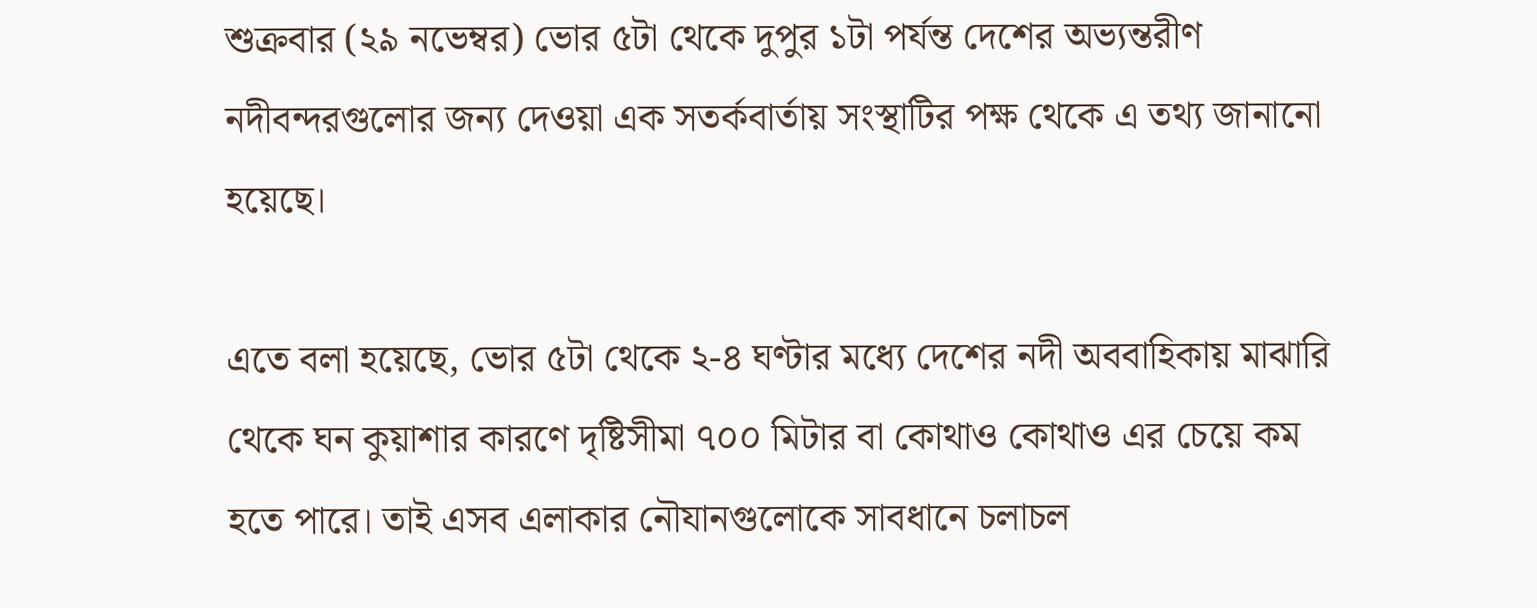শুক্রবার (২৯ নভেম্বর) ভোর ৫টা থেকে দুপুর ১টা পর্যন্ত দেশের অভ্যন্তরীণ নদীবন্দরগুলোর জন্য দেওয়া এক সতর্কবার্তায় সংস্থাটির পক্ষ থেকে এ তথ্য জানানো হয়েছে।

এতে বলা হয়েছে, ভোর ৫টা থেকে ২-৪ ঘণ্টার মধ্যে দেশের নদী অববাহিকায় মাঝারি থেকে ঘন কুয়াশার কারণে দৃষ্টিসীমা ৭০০ মিটার বা কোথাও কোথাও এর চেয়ে কম হতে পারে। তাই এসব এলাকার নৌযানগুলোকে সাবধানে চলাচল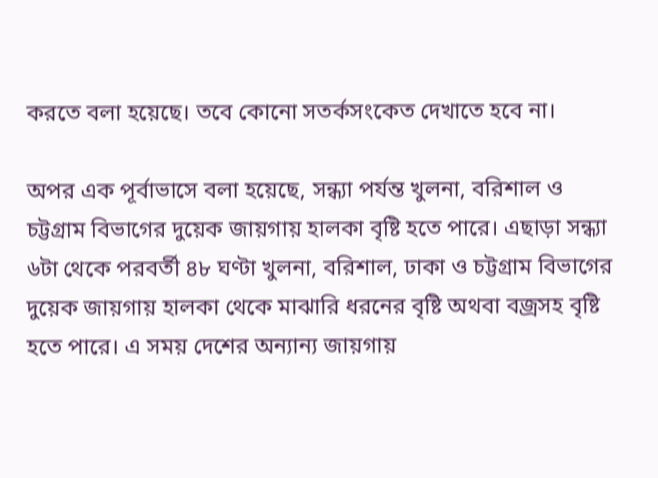করতে বলা হয়েছে। তবে কোনো সতর্কসংকেত দেখাতে হবে না।

অপর এক পূর্বাভাসে বলা হয়েছে, সন্ধ্যা পর্যন্ত খুলনা, বরিশাল ও চট্টগ্রাম বিভাগের দুয়েক জায়গায় হালকা বৃষ্টি হতে পারে। এছাড়া সন্ধ্যা ৬টা থেকে পরবর্তী ৪৮ ঘণ্টা খুলনা, বরিশাল, ঢাকা ও চট্টগ্রাম বিভাগের দুয়েক জায়গায় হালকা থেকে মাঝারি ধরনের বৃষ্টি অথবা বজ্রসহ বৃষ্টি হতে পারে। এ সময় দেশের অন্যান্য জায়গায়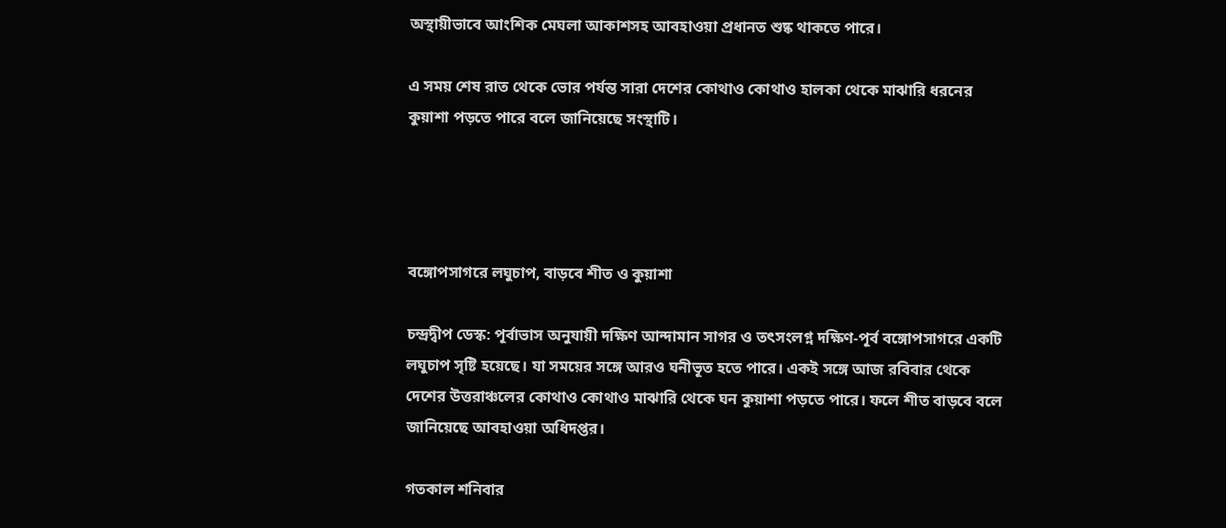অস্থায়ীভাবে আংশিক মেঘলা আকাশসহ আবহাওয়া প্রধানত শুষ্ক থাকতে পারে।

এ সময় শেষ রাত থেকে ভোর পর্যন্ত সারা দেশের কোথাও কোথাও হালকা থেকে মাঝারি ধরনের কুয়াশা পড়তে পারে বলে জানিয়েছে সংস্থাটি।




বঙ্গোপসাগরে লঘুচাপ, বাড়বে শীত ও কুয়াশা

চন্দ্রদ্বীপ ডেস্ক: পূর্বাভাস অনুযায়ী দক্ষিণ আন্দামান সাগর ও তৎসংলগ্ন দক্ষিণ-পূর্ব বঙ্গোপসাগরে একটি লঘুচাপ সৃষ্টি হয়েছে। যা সময়ের সঙ্গে আরও ঘনীভূত হতে পারে। একই সঙ্গে আজ রবিবার থেকে দেশের উত্তরাঞ্চলের কোথাও কোথাও মাঝারি থেকে ঘন কুয়াশা পড়তে পারে। ফলে শীত বাড়বে বলে জানিয়েছে আবহাওয়া অধিদপ্তর।

গতকাল শনিবার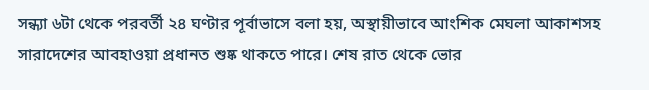সন্ধ্যা ৬টা থেকে পরবর্তী ২৪ ঘণ্টার পূর্বাভাসে বলা হয়, অস্থায়ীভাবে আংশিক মেঘলা আকাশসহ সারাদেশের আবহাওয়া প্রধানত শুষ্ক থাকতে পারে। শেষ রাত থেকে ভোর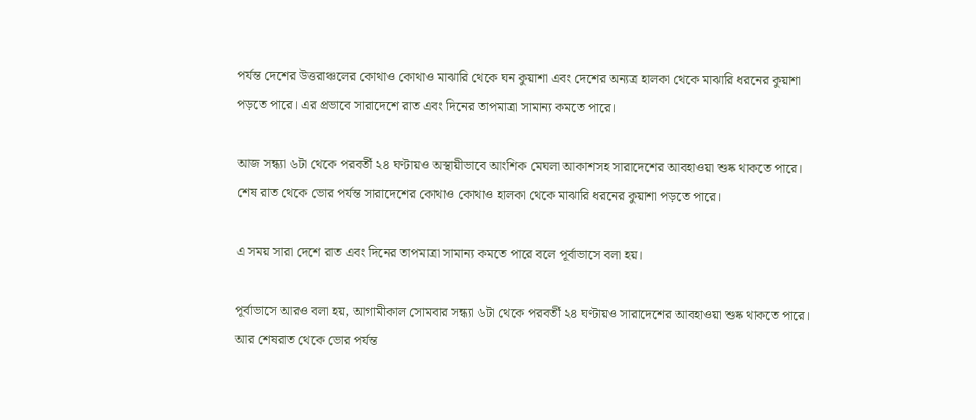পর্যন্ত দেশের উত্তরাঞ্চলের কোথাও কোথাও মাঝারি থেকে ঘন কুয়াশা এবং দেশের অন্যত্র হালকা থেকে মাঝারি ধরনের কুয়াশা পড়তে পারে। এর প্রভাবে সারাদেশে রাত এবং দিনের তাপমাত্রা সামান্য কমতে পারে।

আজ সন্ধ্যা ৬টা থেকে পরবর্তী ২৪ ঘণ্টায়ও অস্থায়ীভাবে আংশিক মেঘলা আকাশসহ সারাদেশের আবহাওয়া শুষ্ক থাকতে পারে। শেষ রাত থেকে ভোর পর্যন্ত সারাদেশের কোথাও কোথাও হালকা থেকে মাঝারি ধরনের কুয়াশা পড়তে পারে।

এ সময় সারা দেশে রাত এবং দিনের তাপমাত্রা সামান্য কমতে পারে বলে পূর্বাভাসে বলা হয়।

পূর্বাভাসে আরও বলা হয়, আগামীকাল সোমবার সন্ধ্যা ৬টা থেকে পরবর্তী ২৪ ঘণ্টায়ও সারাদেশের আবহাওয়া শুষ্ক থাকতে পারে। আর শেষরাত থেকে ভোর পর্যন্ত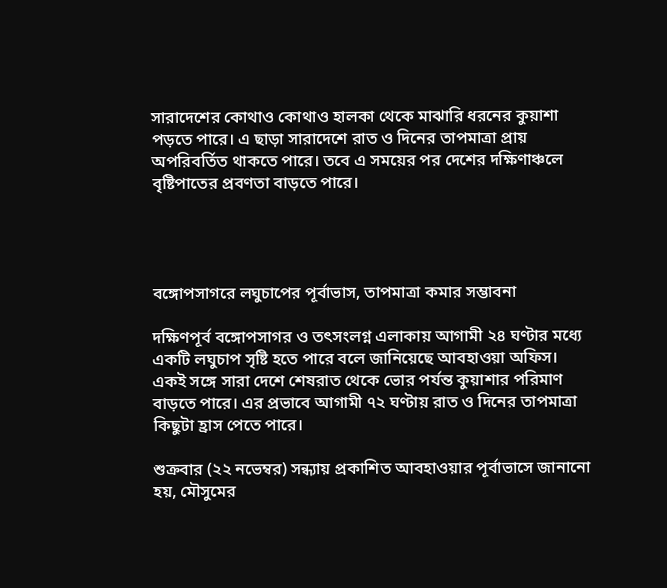সারাদেশের কোথাও কোথাও হালকা থেকে মাঝারি ধরনের কুয়াশা পড়তে পারে। এ ছাড়া সারাদেশে রাত ও দিনের তাপমাত্রা প্রায় অপরিবর্তিত থাকতে পারে। তবে এ সময়ের পর দেশের দক্ষিণাঞ্চলে বৃষ্টিপাতের প্রবণতা বাড়তে পারে।




বঙ্গোপসাগরে লঘুচাপের পূর্বাভাস, তাপমাত্রা কমার সম্ভাবনা

দক্ষিণপূর্ব বঙ্গোপসাগর ও তৎসংলগ্ন এলাকায় আগামী ২৪ ঘণ্টার মধ্যে একটি লঘুচাপ সৃষ্টি হতে পারে বলে জানিয়েছে আবহাওয়া অফিস। একই সঙ্গে সারা দেশে শেষরাত থেকে ভোর পর্যন্ত কুয়াশার পরিমাণ বাড়তে পারে। এর প্রভাবে আগামী ৭২ ঘণ্টায় রাত ও দিনের তাপমাত্রা কিছুটা হ্রাস পেতে পারে।

শুক্রবার (২২ নভেম্বর) সন্ধ্যায় প্রকাশিত আবহাওয়ার পূর্বাভাসে জানানো হয়, মৌসুমের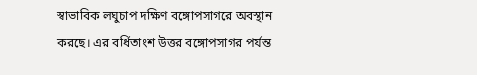স্বাভাবিক লঘুচাপ দক্ষিণ বঙ্গোপসাগরে অবস্থান করছে। এর বর্ধিতাংশ উত্তর বঙ্গোপসাগর পর্যন্ত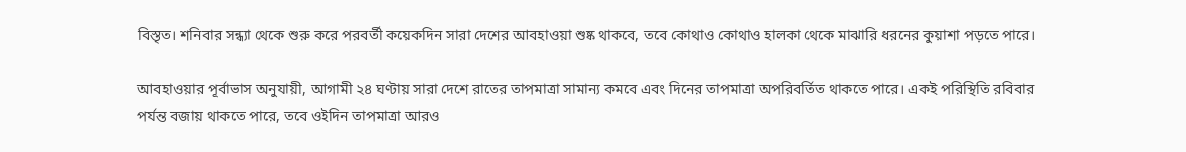বিস্তৃত। শনিবার সন্ধ্যা থেকে শুরু করে পরবর্তী কয়েকদিন সারা দেশের আবহাওয়া শুষ্ক থাকবে, তবে কোথাও কোথাও হালকা থেকে মাঝারি ধরনের কুয়াশা পড়তে পারে।

আবহাওয়ার পূর্বাভাস অনুযায়ী, আগামী ২৪ ঘণ্টায় সারা দেশে রাতের তাপমাত্রা সামান্য কমবে এবং দিনের তাপমাত্রা অপরিবর্তিত থাকতে পারে। একই পরিস্থিতি রবিবার পর্যন্ত বজায় থাকতে পারে, তবে ওইদিন তাপমাত্রা আরও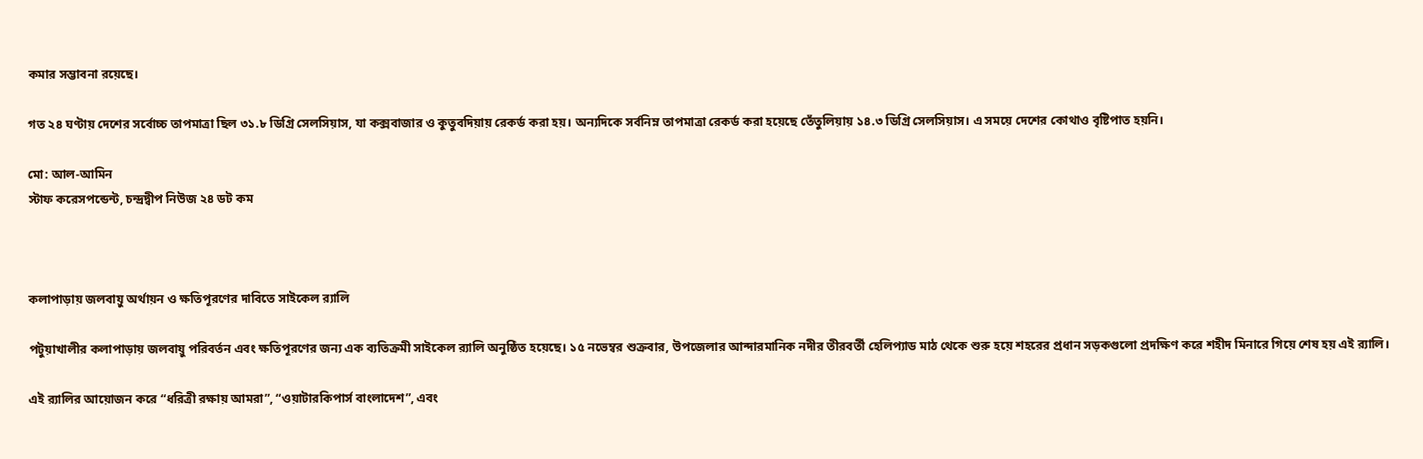কমার সম্ভাবনা রয়েছে।

গত ২৪ ঘণ্টায় দেশের সর্বোচ্চ তাপমাত্রা ছিল ৩১.৮ ডিগ্রি সেলসিয়াস, যা কক্সবাজার ও কুতুবদিয়ায় রেকর্ড করা হয়। অন্যদিকে সর্বনিম্ন তাপমাত্রা রেকর্ড করা হয়েছে তেঁতুলিয়ায় ১৪.৩ ডিগ্রি সেলসিয়াস। এ সময়ে দেশের কোথাও বৃষ্টিপাত হয়নি।

মো: আল-আমিন
স্টাফ করেসপন্ডেন্ট, চন্দ্রদ্বীপ নিউজ ২৪ ডট কম



কলাপাড়ায় জলবায়ু অর্থায়ন ও ক্ষতিপূরণের দাবিতে সাইকেল র‍্যালি

পটুয়াখালীর কলাপাড়ায় জলবায়ু পরিবর্তন এবং ক্ষতিপূরণের জন্য এক ব্যতিক্রমী সাইকেল র‍্যালি অনুষ্ঠিত হয়েছে। ১৫ নভেম্বর শুক্রবার, উপজেলার আন্দারমানিক নদীর তীরবর্তী হেলিপ্যাড মাঠ থেকে শুরু হয়ে শহরের প্রধান সড়কগুলো প্রদক্ষিণ করে শহীদ মিনারে গিয়ে শেষ হয় এই র‍্যালি।

এই র‍্যালির আয়োজন করে “ধরিত্রী রক্ষায় আমরা”, “ওয়াটারকিপার্স বাংলাদেশ”, এবং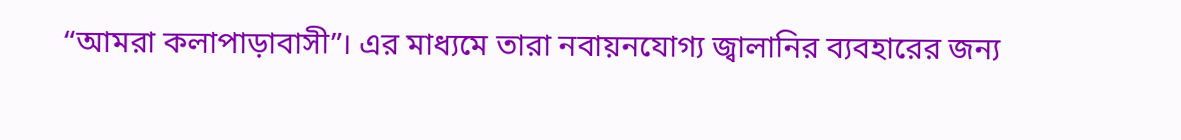“আমরা কলাপাড়াবাসী”। এর মাধ্যমে তারা নবায়নযোগ্য জ্বালানির ব্যবহারের জন্য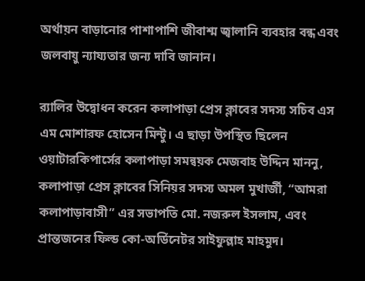অর্থায়ন বাড়ানোর পাশাপাশি জীবাশ্ম জ্বালানি ব্যবহার বন্ধ এবং জলবায়ু ন্যায্যতার জন্য দাবি জানান।

র‍্যালির উদ্বোধন করেন কলাপাড়া প্রেস ক্লাবের সদস্য সচিব এস এম মোশারফ হোসেন মিন্টু। এ ছাড়া উপস্থিত ছিলেন ওয়াটারকিপার্সের কলাপাড়া সমন্বয়ক মেজবাহ উদ্দিন মাননু, কলাপাড়া প্রেস ক্লাবের সিনিয়র সদস্য অমল মুখার্জী, “আমরা কলাপাড়াবাসী” এর সভাপতি মো. নজরুল ইসলাম, এবং প্রান্তজনের ফিল্ড কো-অর্ডিনেটর সাইফুল্লাহ মাহমুদ।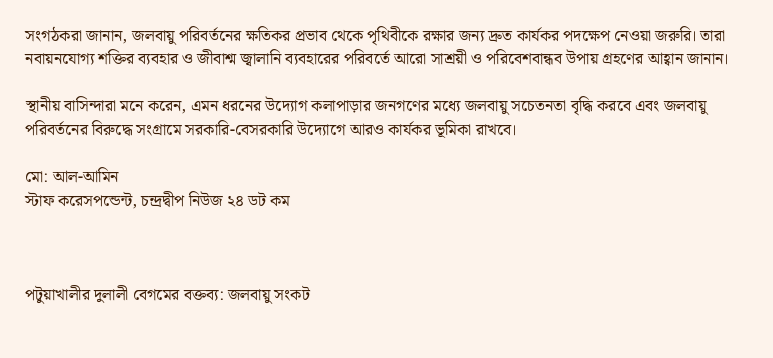সংগঠকরা জানান, জলবায়ু পরিবর্তনের ক্ষতিকর প্রভাব থেকে পৃথিবীকে রক্ষার জন্য দ্রুত কার্যকর পদক্ষেপ নেওয়া জরুরি। তারা নবায়নযোগ্য শক্তির ব্যবহার ও জীবাশ্ম জ্বালানি ব্যবহারের পরিবর্তে আরো সাশ্রয়ী ও পরিবেশবান্ধব উপায় গ্রহণের আহ্বান জানান।

স্থানীয় বাসিন্দারা মনে করেন, এমন ধরনের উদ্যোগ কলাপাড়ার জনগণের মধ্যে জলবায়ু সচেতনতা বৃদ্ধি করবে এবং জলবায়ু পরিবর্তনের বিরুদ্ধে সংগ্রামে সরকারি-বেসরকারি উদ্যোগে আরও কার্যকর ভূমিকা রাখবে।

মো: আল-আমিন
স্টাফ করেসপন্ডেন্ট, চন্দ্রদ্বীপ নিউজ ২৪ ডট কম



পটুয়াখালীর দুলালী বেগমের বক্তব্য: জলবায়ু সংকট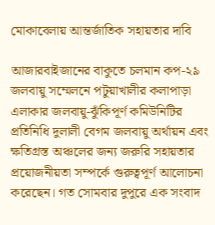মোকাবেলায় আন্তর্জাতিক সহায়তার দাবি

আজারবাইজানের বাকুতে চলমান কপ-২৯ জলবায়ু সম্মেলনে পটুয়াখালীর কলাপাড়া এলাকার জলবায়ু-ঝুঁকিপূর্ণ কমিউনিটির প্রতিনিধি দুলালী বেগম জলবায়ু অর্থায়ন এবং ক্ষতিগ্রস্ত অঞ্চলের জন্য জরুরি সহায়তার প্রয়োজনীয়তা সম্পর্কে গুরুত্বপূর্ণ আলোচনা করেছেন। গত সোমবার দুপুরে এক সংবাদ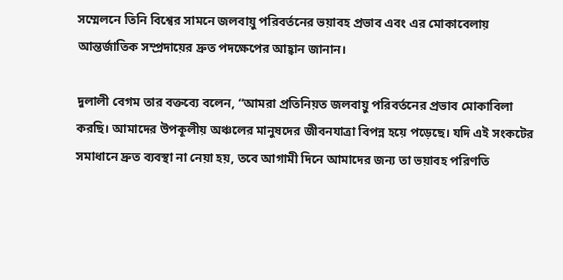সম্মেলনে তিনি বিশ্বের সামনে জলবায়ু পরিবর্তনের ভয়াবহ প্রভাব এবং এর মোকাবেলায় আন্তর্জাতিক সম্প্রদায়ের দ্রুত পদক্ষেপের আহ্বান জানান।

দুলালী বেগম তার বক্তব্যে বলেন, “আমরা প্রতিনিয়ত জলবায়ু পরিবর্তনের প্রভাব মোকাবিলা করছি। আমাদের উপকূলীয় অঞ্চলের মানুষদের জীবনযাত্রা বিপন্ন হয়ে পড়েছে। যদি এই সংকটের সমাধানে দ্রুত ব্যবস্থা না নেয়া হয়, তবে আগামী দিনে আমাদের জন্য তা ভয়াবহ পরিণতি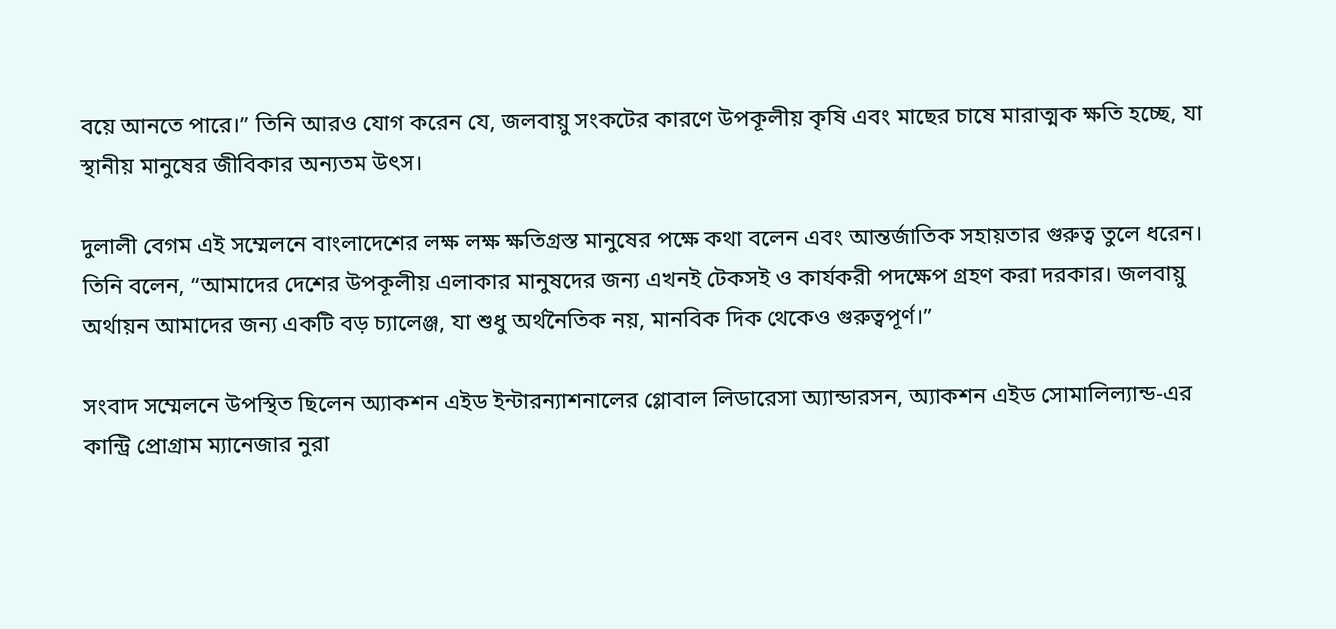বয়ে আনতে পারে।” তিনি আরও যোগ করেন যে, জলবায়ু সংকটের কারণে উপকূলীয় কৃষি এবং মাছের চাষে মারাত্মক ক্ষতি হচ্ছে, যা স্থানীয় মানুষের জীবিকার অন্যতম উৎস।

দুলালী বেগম এই সম্মেলনে বাংলাদেশের লক্ষ লক্ষ ক্ষতিগ্রস্ত মানুষের পক্ষে কথা বলেন এবং আন্তর্জাতিক সহায়তার গুরুত্ব তুলে ধরেন। তিনি বলেন, “আমাদের দেশের উপকূলীয় এলাকার মানুষদের জন্য এখনই টেকসই ও কার্যকরী পদক্ষেপ গ্রহণ করা দরকার। জলবায়ু অর্থায়ন আমাদের জন্য একটি বড় চ্যালেঞ্জ, যা শুধু অর্থনৈতিক নয়, মানবিক দিক থেকেও গুরুত্বপূর্ণ।”

সংবাদ সম্মেলনে উপস্থিত ছিলেন অ্যাকশন এইড ইন্টারন্যাশনালের গ্লোবাল লিডারেসা অ্যান্ডারসন, অ্যাকশন এইড সোমালিল্যান্ড-এর কান্ট্রি প্রোগ্রাম ম্যানেজার নুরা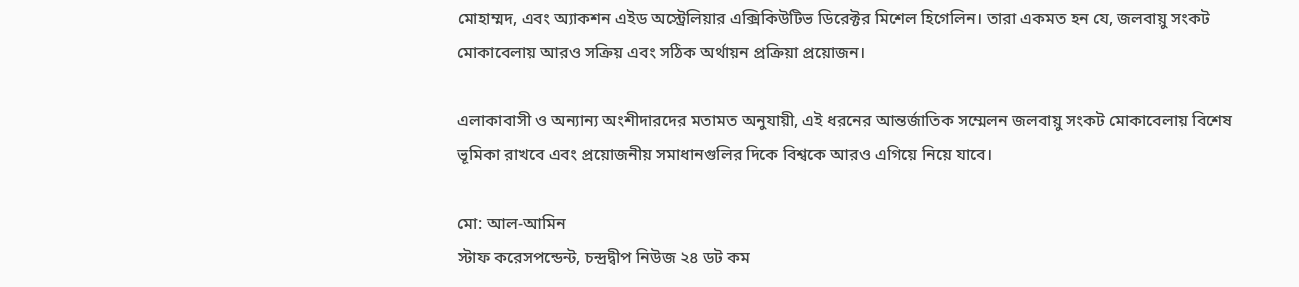মোহাম্মদ, এবং অ্যাকশন এইড অস্ট্রেলিয়ার এক্সিকিউটিভ ডিরেক্টর মিশেল হিগেলিন। তারা একমত হন যে, জলবায়ু সংকট মোকাবেলায় আরও সক্রিয় এবং সঠিক অর্থায়ন প্রক্রিয়া প্রয়োজন।

এলাকাবাসী ও অন্যান্য অংশীদারদের মতামত অনুযায়ী, এই ধরনের আন্তর্জাতিক সম্মেলন জলবায়ু সংকট মোকাবেলায় বিশেষ ভূমিকা রাখবে এবং প্রয়োজনীয় সমাধানগুলির দিকে বিশ্বকে আরও এগিয়ে নিয়ে যাবে।

মো: আল-আমিন
স্টাফ করেসপন্ডেন্ট, চন্দ্রদ্বীপ নিউজ ২৪ ডট কম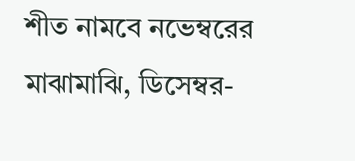শীত নামবে নভেম্বরের মাঝামাঝি, ডিসেম্বর-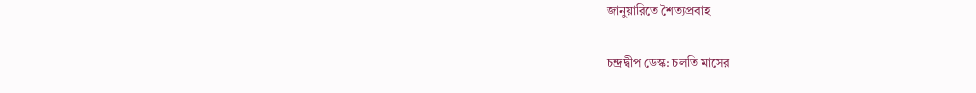জানুয়ারিতে শৈত্যপ্রবাহ

চন্দ্রদ্বীপ ডেস্ক: চলতি মাসের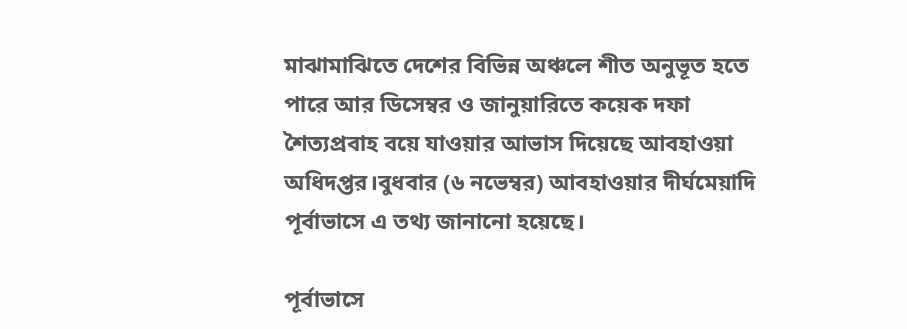মাঝামাঝিতে দেশের বিভিন্ন অঞ্চলে শীত অনুভূত হতে পারে আর ডিসেম্বর ও জানুয়ারিতে কয়েক দফা শৈত্যপ্রবাহ বয়ে যাওয়ার আভাস দিয়েছে আবহাওয়া অধিদপ্তর।বুধবার (৬ নভেম্বর) আবহাওয়ার দীর্ঘমেয়াদি পূর্বাভাসে এ তথ্য জানানো হয়েছে।

পূর্বাভাসে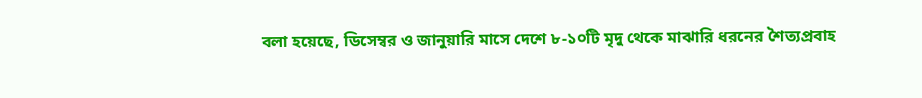বলা হয়েছে, ডিসেম্বর ও জানুয়ারি মাসে দেশে ৮-১০টি মৃদু থেকে মাঝারি ধরনের শৈত্যপ্রবাহ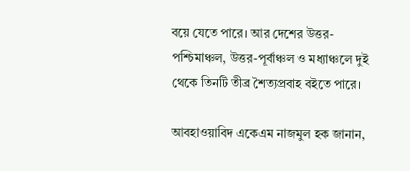বয়ে যেতে পারে। আর দেশের উত্তর-পশ্চিমাঞ্চল, উত্তর-পূর্বাঞ্চল ও মধ্যাঞ্চলে দুই থেকে তিনটি তীব্র শৈত্যপ্রবাহ বইতে পারে।

আবহাওয়াবিদ একেএম নাজমুল হক জানান,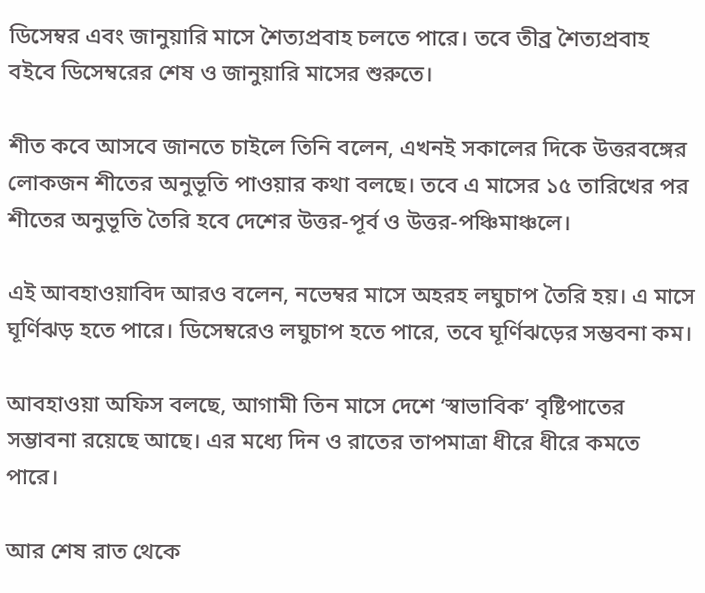ডিসেম্বর এবং জানুয়ারি মাসে শৈত্যপ্রবাহ চলতে পারে। তবে তীব্র শৈত্যপ্রবাহ বইবে ডিসেম্বরের শেষ ও জানুয়ারি মাসের শুরুতে।

শীত কবে আসবে জানতে চাইলে তিনি বলেন, এখনই সকালের দিকে উত্তরবঙ্গের লোকজন শীতের অনুভূতি পাওয়ার কথা বলছে। তবে এ মাসের ১৫ তারিখের পর শীতের অনুভূতি তৈরি হবে দেশের উত্তর-পূর্ব ও উত্তর-পঞ্চিমাঞ্চলে।

এই আবহাওয়াবিদ আরও বলেন, নভেম্বর মাসে অহরহ লঘুচাপ তৈরি হয়। এ মাসে ঘূর্ণিঝড় হতে পারে। ডিসেম্বরেও লঘুচাপ হতে পারে, তবে ঘূর্ণিঝড়ের সম্ভবনা কম।

আবহাওয়া অফিস বলছে, আগামী তিন মাসে দেশে ‘স্বাভাবিক’ বৃষ্টিপাতের সম্ভাবনা রয়েছে আছে। এর মধ্যে দিন ও রাতের তাপমাত্রা ধীরে ধীরে কমতে পারে।

আর শেষ রাত থেকে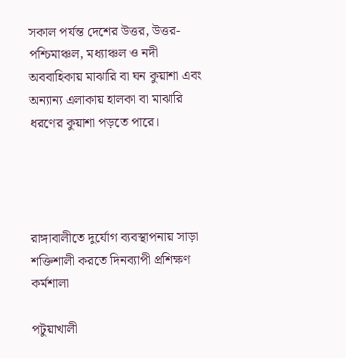সকাল পর্যন্ত দেশের উত্তর, উত্তর-পশ্চিমাঞ্চল, মধ্যাঞ্চল ও নদী অববাহিকায় মাঝারি বা ঘন কুয়াশা এবং অন্যান্য এলাকায় হালকা বা মাঝারি ধরণের কুয়াশা পড়তে পারে।




রাঙ্গাবালীতে দুর্যোগ ব্যবস্থাপনায় সাড়া শক্তিশালী করতে দিনব্যাপী প্রশিক্ষণ কর্মশালা

পটুয়াখালী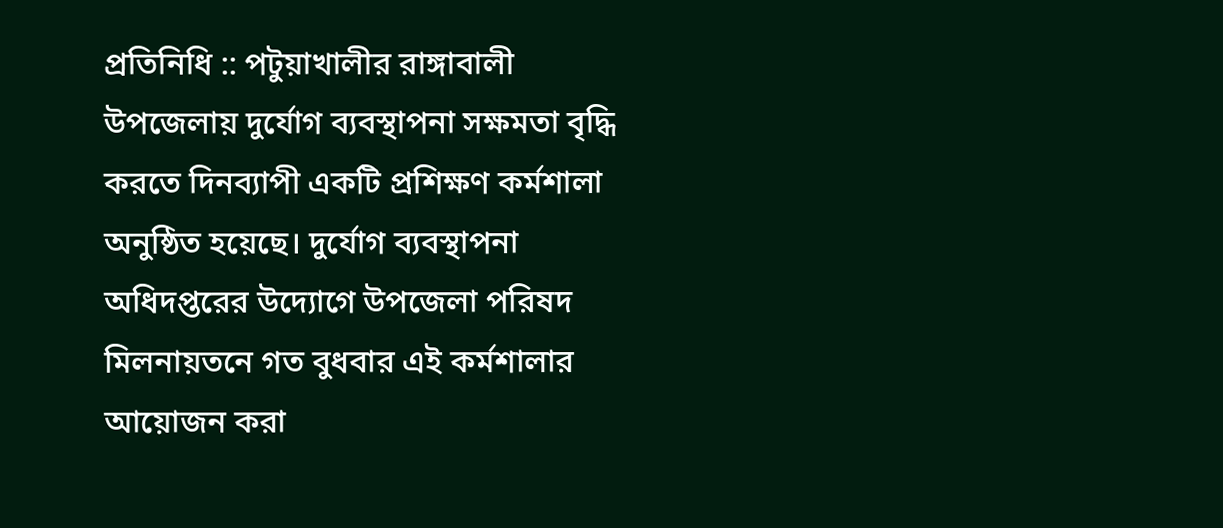প্রতিনিধি :: পটুয়াখালীর রাঙ্গাবালী উপজেলায় দুর্যোগ ব্যবস্থাপনা সক্ষমতা বৃদ্ধি করতে দিনব্যাপী একটি প্রশিক্ষণ কর্মশালা অনুষ্ঠিত হয়েছে। দুর্যোগ ব্যবস্থাপনা অধিদপ্তরের উদ্যোগে উপজেলা পরিষদ মিলনায়তনে গত বুধবার এই কর্মশালার আয়োজন করা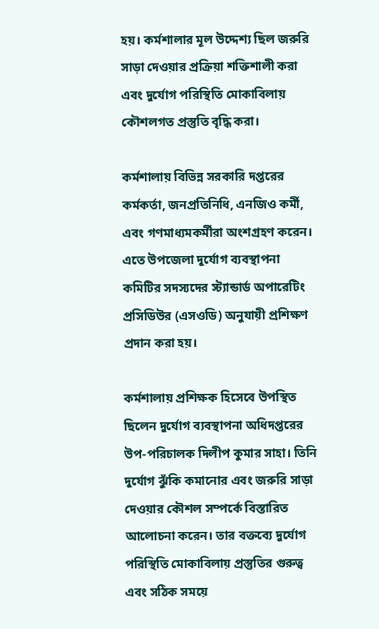হয়। কর্মশালার মূল উদ্দেশ্য ছিল জরুরি সাড়া দেওয়ার প্রক্রিয়া শক্তিশালী করা এবং দুর্যোগ পরিস্থিতি মোকাবিলায় কৌশলগত প্রস্তুতি বৃদ্ধি করা।

কর্মশালায় বিভিন্ন সরকারি দপ্তরের কর্মকর্তা, জনপ্রতিনিধি, এনজিও কর্মী, এবং গণমাধ্যমকর্মীরা অংশগ্রহণ করেন। এতে উপজেলা দুর্যোগ ব্যবস্থাপনা কমিটির সদস্যদের স্ট্যান্ডার্ড অপারেটিং প্রসিডিউর (এসওডি) অনুযায়ী প্রশিক্ষণ প্রদান করা হয়।

কর্মশালায় প্রশিক্ষক হিসেবে উপস্থিত ছিলেন দুর্যোগ ব্যবস্থাপনা অধিদপ্তরের উপ-পরিচালক দিলীপ কুমার সাহা। তিনি দুর্যোগ ঝুঁকি কমানোর এবং জরুরি সাড়া দেওয়ার কৌশল সম্পর্কে বিস্তারিত আলোচনা করেন। তার বক্তব্যে দুর্যোগ পরিস্থিতি মোকাবিলায় প্রস্তুতির গুরুত্ব এবং সঠিক সময়ে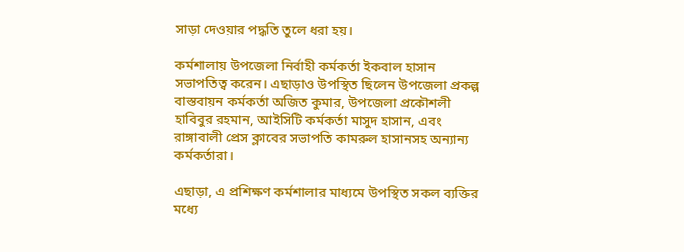সাড়া দেওয়ার পদ্ধতি তুলে ধরা হয়।

কর্মশালায় উপজেলা নির্বাহী কর্মকর্তা ইকবাল হাসান সভাপতিত্ব করেন। এছাড়াও উপস্থিত ছিলেন উপজেলা প্রকল্প বাস্তবায়ন কর্মকর্তা অজিত কুমার, উপজেলা প্রকৌশলী হাবিবুর রহমান, আইসিটি কর্মকর্তা মাসুদ হাসান, এবং রাঙ্গাবালী প্রেস ক্লাবের সভাপতি কামরুল হাসানসহ অন্যান্য কর্মকর্তারা।

এছাড়া, এ প্রশিক্ষণ কর্মশালার মাধ্যমে উপস্থিত সকল ব্যক্তির মধ্যে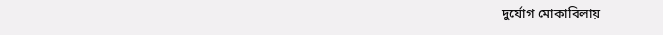দুর্যোগ মোকাবিলায়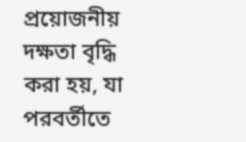প্রয়োজনীয় দক্ষতা বৃদ্ধি করা হয়, যা পরবর্তীতে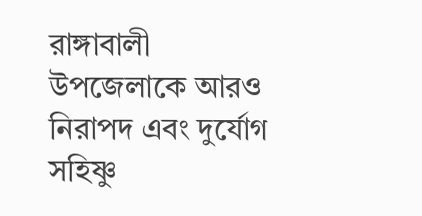রাঙ্গাবালী উপজেলাকে আরও নিরাপদ এবং দুর্যোগ সহিষ্ণু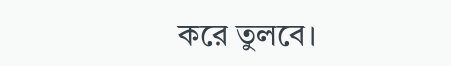করে তুলবে।